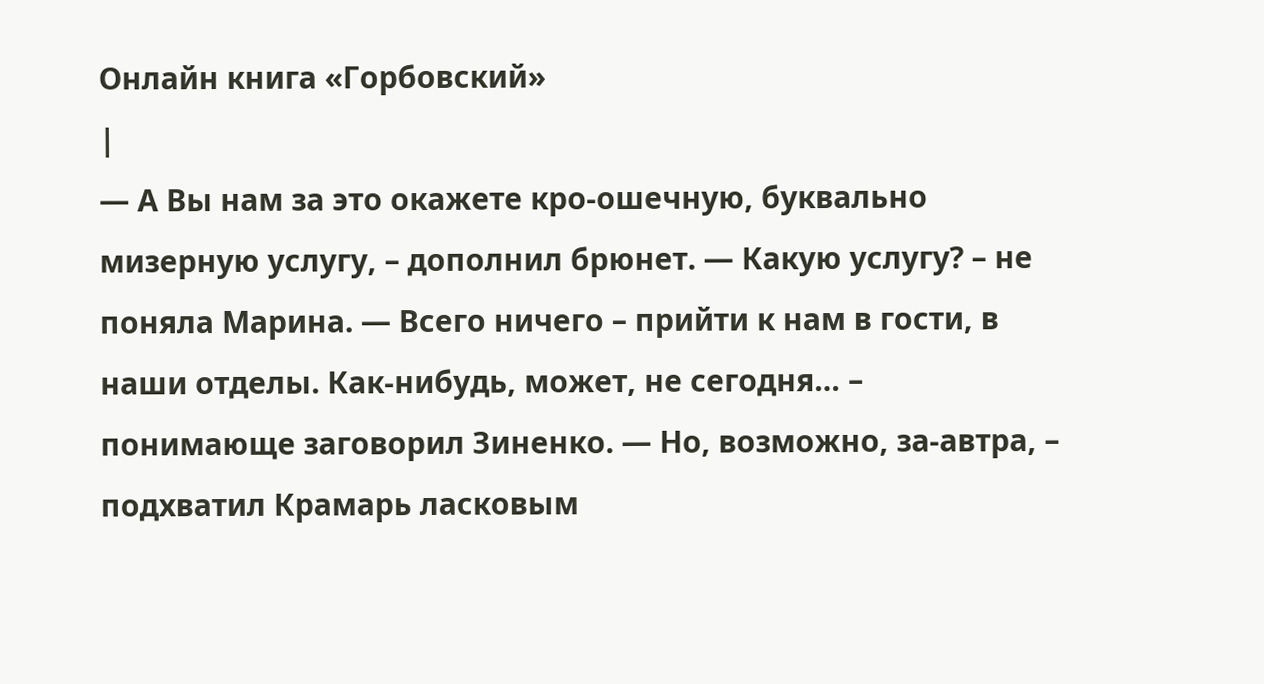Онлайн книга «Горбовский»
|
— А Вы нам за это окажете кро-ошечную, буквально мизерную услугу, – дополнил брюнет. — Какую услугу? – не поняла Марина. — Всего ничего – прийти к нам в гости, в наши отделы. Как-нибудь, может, не сегодня… – понимающе заговорил Зиненко. — Но, возможно, за-автра, – подхватил Крамарь ласковым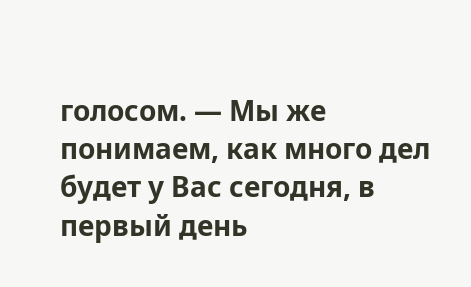голосом. — Мы же понимаем, как много дел будет у Вас сегодня, в первый день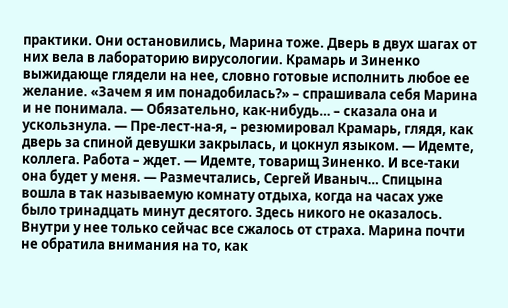практики. Они остановились, Марина тоже. Дверь в двух шагах от них вела в лабораторию вирусологии. Крамарь и Зиненко выжидающе глядели на нее, словно готовые исполнить любое ее желание. «Зачем я им понадобилась?» – спрашивала себя Марина и не понимала. — Обязательно, как-нибудь… – сказала она и ускользнула. — Пре-лест-на-я, – резюмировал Крамарь, глядя, как дверь за спиной девушки закрылась, и цокнул языком. — Идемте, коллега. Работа – ждет. — Идемте, товарищ Зиненко. И все-таки она будет у меня. — Размечтались, Сергей Иваныч… Спицына вошла в так называемую комнату отдыха, когда на часах уже было тринадцать минут десятого. Здесь никого не оказалось. Внутри у нее только сейчас все сжалось от страха. Марина почти не обратила внимания на то, как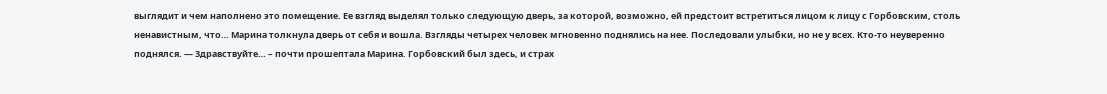выглядит и чем наполнено это помещение. Ее взгляд выделял только следующую дверь, за которой, возможно, ей предстоит встретиться лицом к лицу с Горбовским, столь ненавистным, что… Марина толкнула дверь от себя и вошла. Взгляды четырех человек мгновенно поднялись на нее. Последовали улыбки, но не у всех. Кто-то неуверенно поднялся. — Здравствуйте… – почти прошептала Марина. Горбовский был здесь, и страх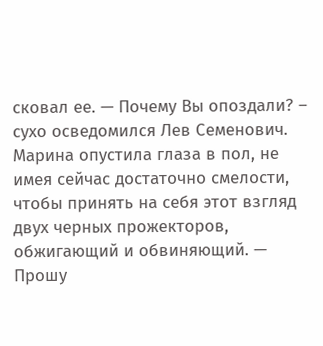сковал ее. — Почему Вы опоздали? – сухо осведомился Лев Семенович. Марина опустила глаза в пол, не имея сейчас достаточно смелости, чтобы принять на себя этот взгляд двух черных прожекторов, обжигающий и обвиняющий. — Прошу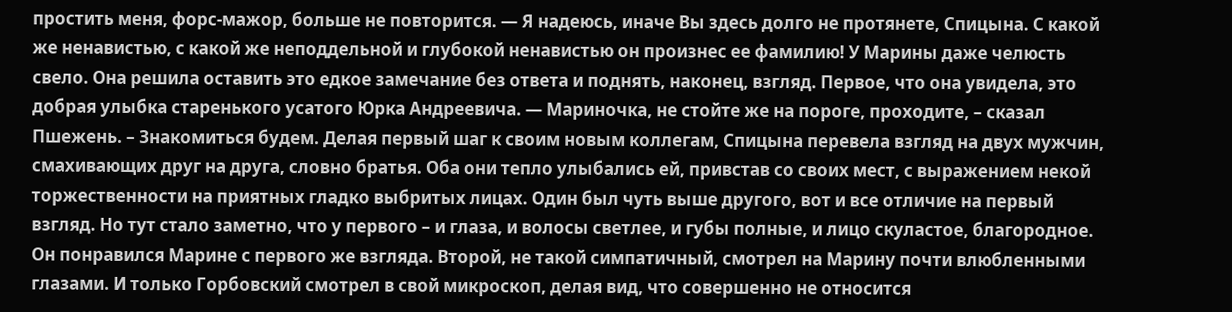простить меня, форс-мажор, больше не повторится. — Я надеюсь, иначе Вы здесь долго не протянете, Спицына. С какой же ненавистью, с какой же неподдельной и глубокой ненавистью он произнес ее фамилию! У Марины даже челюсть свело. Она решила оставить это едкое замечание без ответа и поднять, наконец, взгляд. Первое, что она увидела, это добрая улыбка старенького усатого Юрка Андреевича. — Мариночка, не стойте же на пороге, проходите, – сказал Пшежень. – Знакомиться будем. Делая первый шаг к своим новым коллегам, Спицына перевела взгляд на двух мужчин, смахивающих друг на друга, словно братья. Оба они тепло улыбались ей, привстав со своих мест, с выражением некой торжественности на приятных гладко выбритых лицах. Один был чуть выше другого, вот и все отличие на первый взгляд. Но тут стало заметно, что у первого – и глаза, и волосы светлее, и губы полные, и лицо скуластое, благородное. Он понравился Марине с первого же взгляда. Второй, не такой симпатичный, смотрел на Марину почти влюбленными глазами. И только Горбовский смотрел в свой микроскоп, делая вид, что совершенно не относится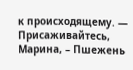к происходящему. — Присаживайтесь, Марина, – Пшежень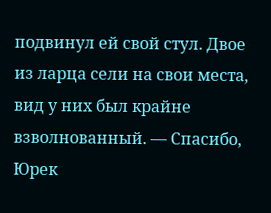подвинул ей свой стул. Двое из ларца сели на свои места, вид у них был крайне взволнованный. — Спасибо, Юрек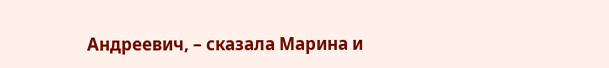Андреевич, – сказала Марина и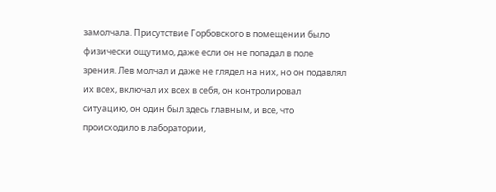замолчала. Присутствие Горбовского в помещении было физически ощутимо, даже если он не попадал в поле зрения. Лев молчал и даже не глядел на них, но он подавлял их всех, включал их всех в себя, он контролировал ситуацию, он один был здесь главным, и все, что происходило в лаборатории,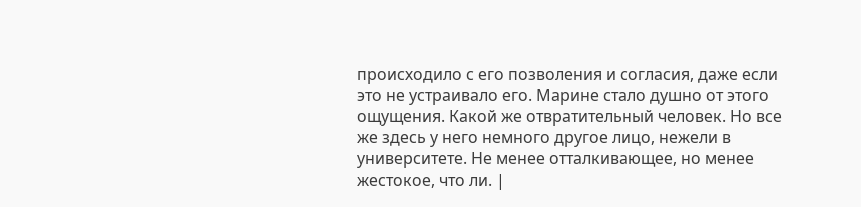происходило с его позволения и согласия, даже если это не устраивало его. Марине стало душно от этого ощущения. Какой же отвратительный человек. Но все же здесь у него немного другое лицо, нежели в университете. Не менее отталкивающее, но менее жестокое, что ли. |